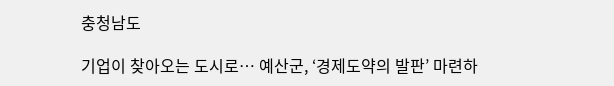충청남도

기업이 찾아오는 도시로… 예산군, ‘경제도약의 발판’ 마련하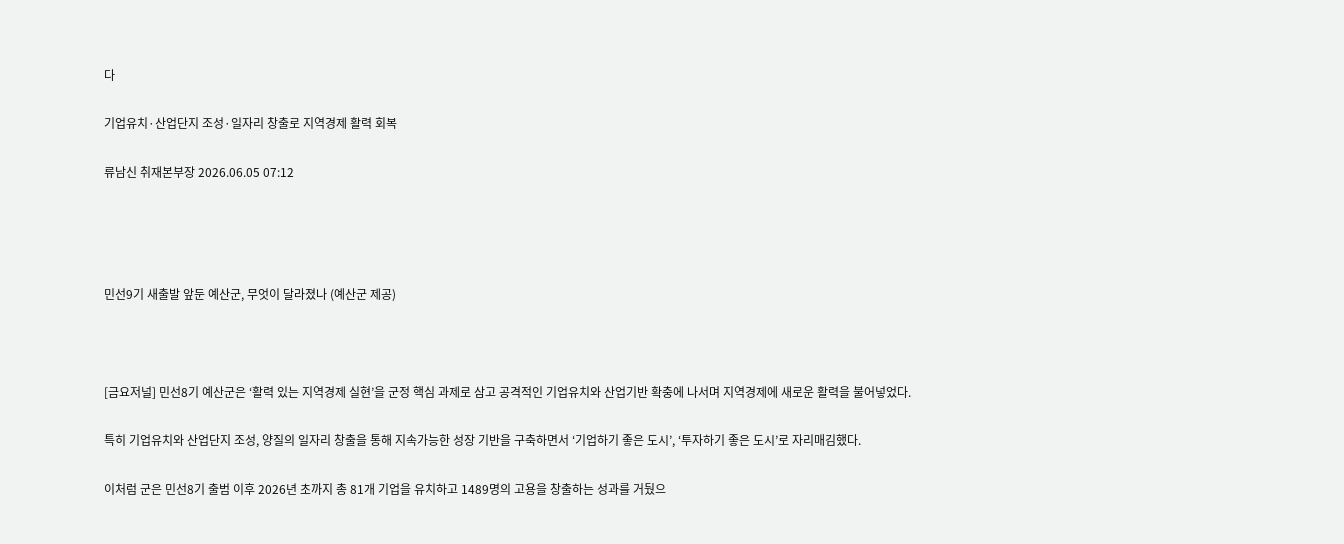다

기업유치·산업단지 조성·일자리 창출로 지역경제 활력 회복

류남신 취재본부장 2026.06.05 07:12




민선9기 새출발 앞둔 예산군, 무엇이 달라졌나 (예산군 제공)



[금요저널] 민선8기 예산군은 ‘활력 있는 지역경제 실현’을 군정 핵심 과제로 삼고 공격적인 기업유치와 산업기반 확충에 나서며 지역경제에 새로운 활력을 불어넣었다.

특히 기업유치와 산업단지 조성, 양질의 일자리 창출을 통해 지속가능한 성장 기반을 구축하면서 ‘기업하기 좋은 도시’, ‘투자하기 좋은 도시’로 자리매김했다.

이처럼 군은 민선8기 출범 이후 2026년 초까지 총 81개 기업을 유치하고 1489명의 고용을 창출하는 성과를 거뒀으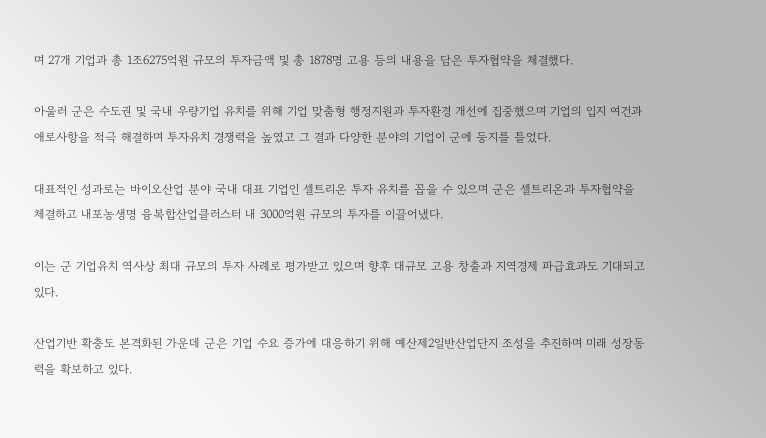며 27개 기업과 총 1조6275억원 규모의 투자금액 및 총 1878명 고용 등의 내용을 담은 투자협약을 체결했다.

아울러 군은 수도권 및 국내 우량기업 유치를 위해 기업 맞춤형 행정지원과 투자환경 개선에 집중했으며 기업의 입지 여건과 애로사항을 적극 해결하며 투자유치 경쟁력을 높였고 그 결과 다양한 분야의 기업이 군에 둥지를 틀었다.

대표적인 성과로는 바이오산업 분야 국내 대표 기업인 셀트리온 투자 유치를 꼽을 수 있으며 군은 셀트리온과 투자협약을 체결하고 내포농생명 융복합산업클러스터 내 3000억원 규모의 투자를 이끌어냈다.

이는 군 기업유치 역사상 최대 규모의 투자 사례로 평가받고 있으며 향후 대규모 고용 창출과 지역경제 파급효과도 기대되고 있다.

산업기반 확충도 본격화된 가운데 군은 기업 수요 증가에 대응하기 위해 예산제2일반산업단지 조성을 추진하며 미래 성장동력을 확보하고 있다.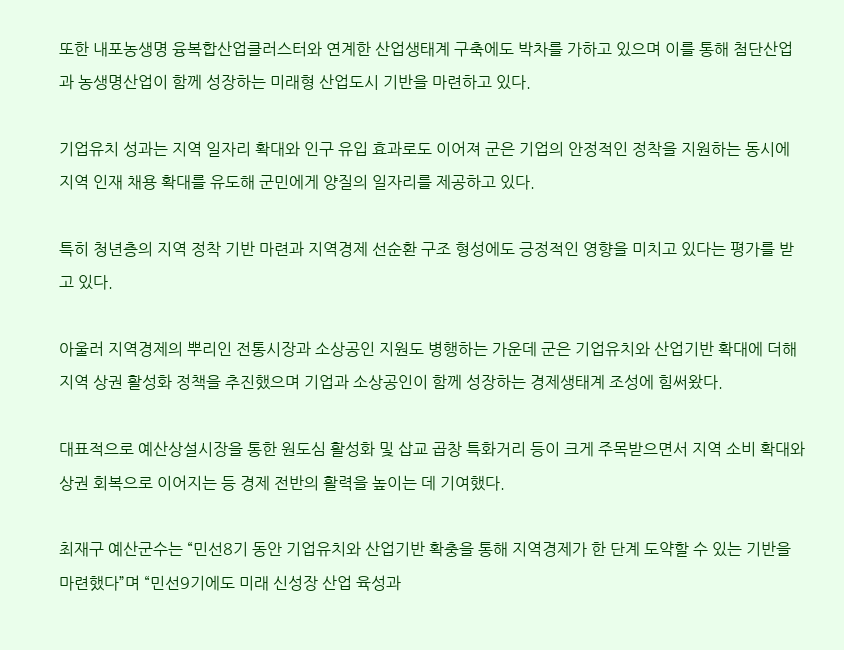또한 내포농생명 융복합산업클러스터와 연계한 산업생태계 구축에도 박차를 가하고 있으며 이를 통해 첨단산업과 농생명산업이 함께 성장하는 미래형 산업도시 기반을 마련하고 있다.

기업유치 성과는 지역 일자리 확대와 인구 유입 효과로도 이어져 군은 기업의 안정적인 정착을 지원하는 동시에 지역 인재 채용 확대를 유도해 군민에게 양질의 일자리를 제공하고 있다.

특히 청년층의 지역 정착 기반 마련과 지역경제 선순환 구조 형성에도 긍정적인 영향을 미치고 있다는 평가를 받고 있다.

아울러 지역경제의 뿌리인 전통시장과 소상공인 지원도 병행하는 가운데 군은 기업유치와 산업기반 확대에 더해 지역 상권 활성화 정책을 추진했으며 기업과 소상공인이 함께 성장하는 경제생태계 조성에 힘써왔다.

대표적으로 예산상설시장을 통한 원도심 활성화 및 삽교 곱창 특화거리 등이 크게 주목받으면서 지역 소비 확대와 상권 회복으로 이어지는 등 경제 전반의 활력을 높이는 데 기여했다.

최재구 예산군수는 “민선8기 동안 기업유치와 산업기반 확충을 통해 지역경제가 한 단계 도약할 수 있는 기반을 마련했다”며 “민선9기에도 미래 신성장 산업 육성과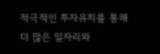적극적인 투자유치를 통해 더 많은 일자리와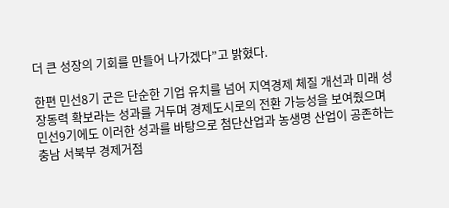더 큰 성장의 기회를 만들어 나가겠다”고 밝혔다.

한편 민선8기 군은 단순한 기업 유치를 넘어 지역경제 체질 개선과 미래 성장동력 확보라는 성과를 거두며 경제도시로의 전환 가능성을 보여줬으며 민선9기에도 이러한 성과를 바탕으로 첨단산업과 농생명 산업이 공존하는 충남 서북부 경제거점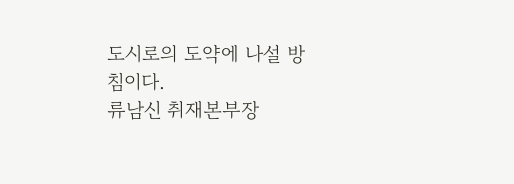도시로의 도약에 나설 방침이다.
류남신 취재본부장